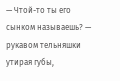— Чтой-то ты его сынком называешь? — рукавом тельняшки утирая губы,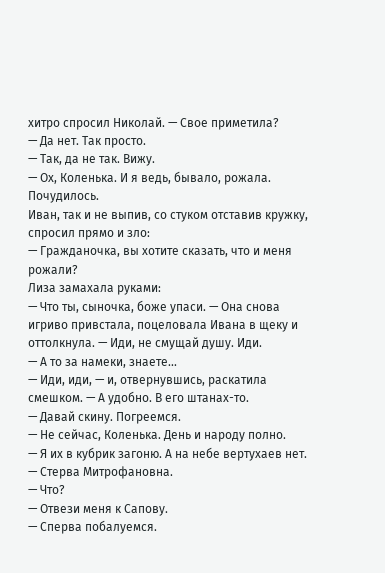хитро спросил Николай. — Свое приметила?
— Да нет. Так просто.
— Так, да не так. Вижу.
— Ох, Коленька. И я ведь, бывало, рожала. Почудилось.
Иван, так и не выпив, со стуком отставив кружку, спросил прямо и зло:
— Гражданочка, вы хотите сказать, что и меня рожали?
Лиза замахала руками:
— Что ты, сыночка, боже упаси. — Она снова игриво привстала, поцеловала Ивана в щеку и оттолкнула. — Иди, не смущай душу. Иди.
— А то за намеки, знаете...
— Иди, иди, — и, отвернувшись, раскатила смешком. — А удобно. В его штанах-то.
— Давай скину. Погреемся.
— Не сейчас, Коленька. День и народу полно.
— Я их в кубрик загоню. А на небе вертухаев нет.
— Стерва Митрофановна.
— Что?
— Отвези меня к Сапову.
— Сперва побалуемся.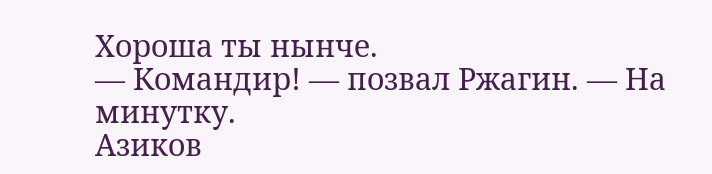Хороша ты нынче.
— Командир! — позвал Ржагин. — На минутку.
Азиков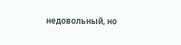недовольный, но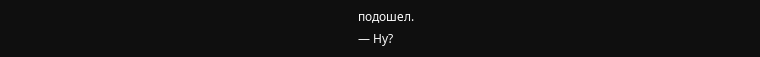подошел.
— Ну?